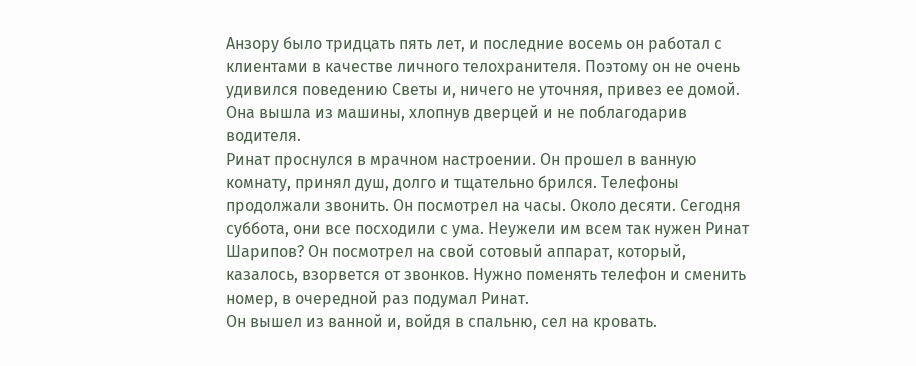Анзору было тридцать пять лет, и последние восемь он работал с клиентами в качестве личного телохранителя. Поэтому он не очень удивился поведению Светы и, ничего не уточняя, привез ее домой. Она вышла из машины, хлопнув дверцей и не поблагодарив водителя.
Ринат проснулся в мрачном настроении. Он прошел в ванную комнату, принял душ, долго и тщательно брился. Телефоны продолжали звонить. Он посмотрел на часы. Около десяти. Сегодня суббота, они все посходили с ума. Неужели им всем так нужен Ринат Шарипов? Он посмотрел на свой сотовый аппарат, который, казалось, взорвется от звонков. Нужно поменять телефон и сменить номер, в очередной раз подумал Ринат.
Он вышел из ванной и, войдя в спальню, сел на кровать.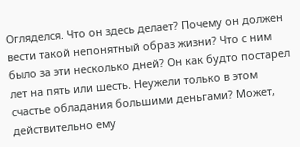Огляделся. Что он здесь делает? Почему он должен вести такой непонятный образ жизни? Что с ним было за эти несколько дней? Он как будто постарел лет на пять или шесть. Неужели только в этом счастье обладания большими деньгами? Может, действительно ему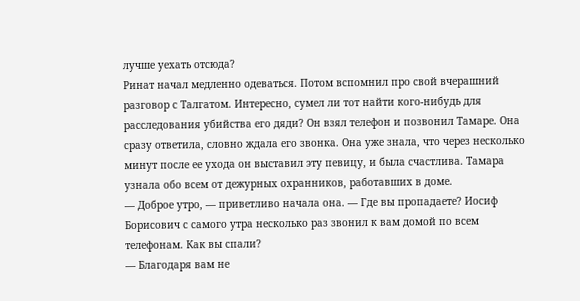лучше уехать отсюда?
Ринат начал медленно одеваться. Потом вспомнил про свой вчерашний разговор с Талгатом. Интересно, сумел ли тот найти кого-нибудь для расследования убийства его дяди? Он взял телефон и позвонил Тамаре. Она сразу ответила, словно ждала его звонка. Она уже знала, что через несколько минут после ее ухода он выставил эту певицу, и была счастлива. Тамара узнала обо всем от дежурных охранников, работавших в доме.
— Доброе утро, — приветливо начала она. — Где вы пропадаете? Иосиф Борисович с самого утра несколько раз звонил к вам домой по всем телефонам. Как вы спали?
— Благодаря вам не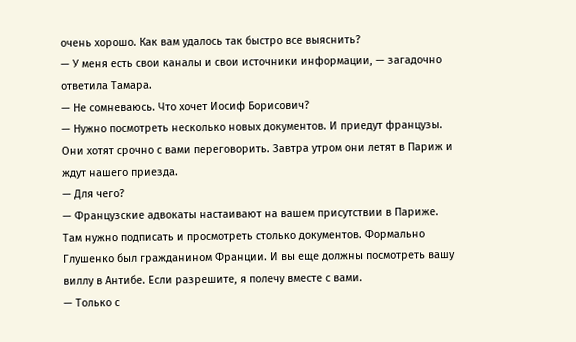очень хорошо. Как вам удалось так быстро все выяснить?
— У меня есть свои каналы и свои источники информации, — загадочно ответила Тамара.
— Не сомневаюсь. Что хочет Иосиф Борисович?
— Нужно посмотреть несколько новых документов. И приедут французы. Они хотят срочно с вами переговорить. Завтра утром они летят в Париж и ждут нашего приезда.
— Для чего?
— Французские адвокаты настаивают на вашем присутствии в Париже. Там нужно подписать и просмотреть столько документов. Формально Глушенко был гражданином Франции. И вы еще должны посмотреть вашу виллу в Антибе. Если разрешите, я полечу вместе с вами.
— Только с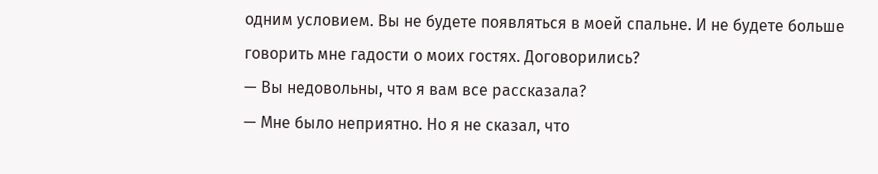одним условием. Вы не будете появляться в моей спальне. И не будете больше говорить мне гадости о моих гостях. Договорились?
— Вы недовольны, что я вам все рассказала?
— Мне было неприятно. Но я не сказал, что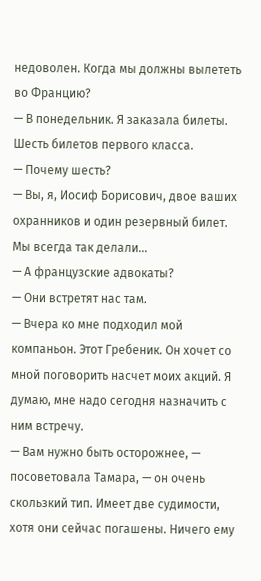недоволен. Когда мы должны вылететь во Францию?
— В понедельник. Я заказала билеты. Шесть билетов первого класса.
— Почему шесть?
— Вы, я, Иосиф Борисович, двое ваших охранников и один резервный билет. Мы всегда так делали…
— А французские адвокаты?
— Они встретят нас там.
— Вчера ко мне подходил мой компаньон. Этот Гребеник. Он хочет со мной поговорить насчет моих акций. Я думаю, мне надо сегодня назначить с ним встречу.
— Вам нужно быть осторожнее, — посоветовала Тамара, — он очень скользкий тип. Имеет две судимости, хотя они сейчас погашены. Ничего ему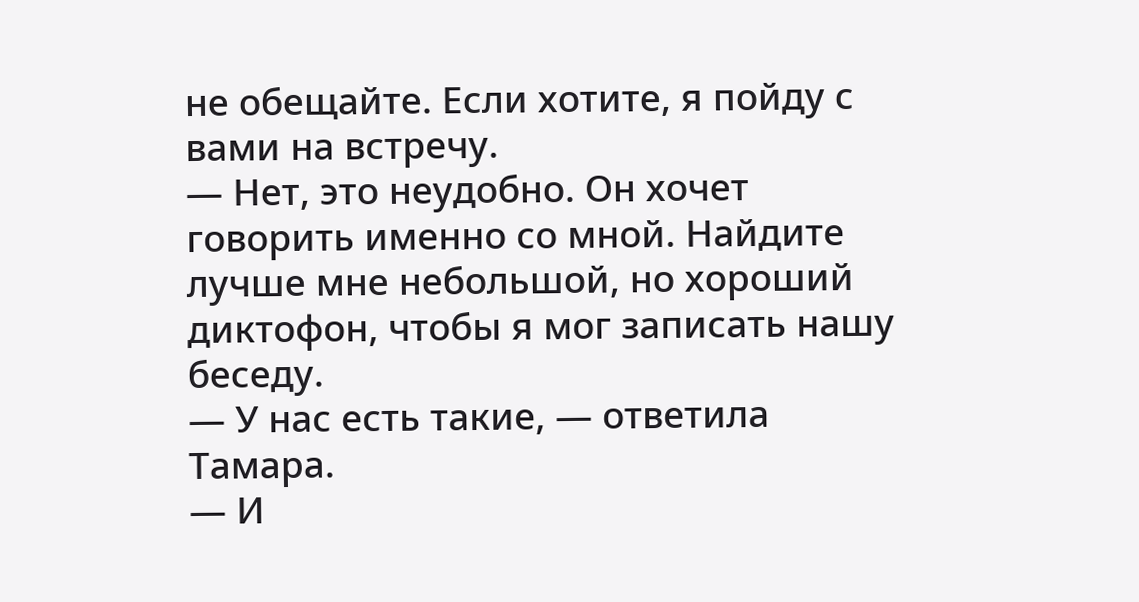не обещайте. Если хотите, я пойду с вами на встречу.
— Нет, это неудобно. Он хочет говорить именно со мной. Найдите лучше мне небольшой, но хороший диктофон, чтобы я мог записать нашу беседу.
— У нас есть такие, — ответила Тамара.
— И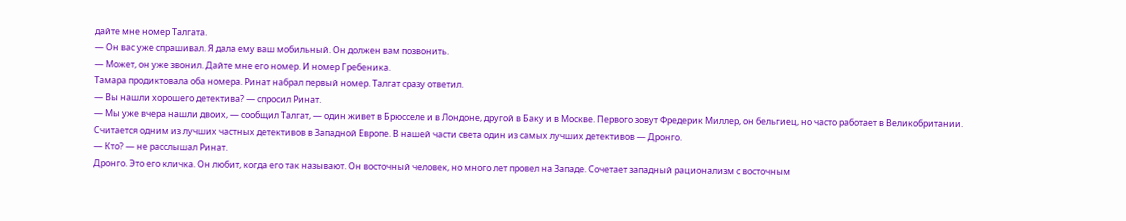дайте мне номер Талгата.
— Он вас уже спрашивал. Я дала ему ваш мобильный. Он должен вам позвонить.
— Может, он уже звонил. Дайте мне его номер. И номер Гребеника.
Тамара продиктовала оба номера. Ринат набрал первый номер. Талгат сразу ответил.
— Вы нашли хорошего детектива? — спросил Ринат.
— Мы уже вчера нашли двоих, — сообщил Талгат, — один живет в Брюсселе и в Лондоне, другой в Баку и в Москве. Первого зовут Фредерик Миллер, он бельгиец, но часто работает в Великобритании. Считается одним из лучших частных детективов в Западной Европе. В нашей части света один из самых лучших детективов — Дронго.
— Кто? — не расслышал Ринат.
Дронго. Это его кличка. Он любит, когда его так называют. Он восточный человек, но много лет провел на Западе. Сочетает западный рационализм с восточным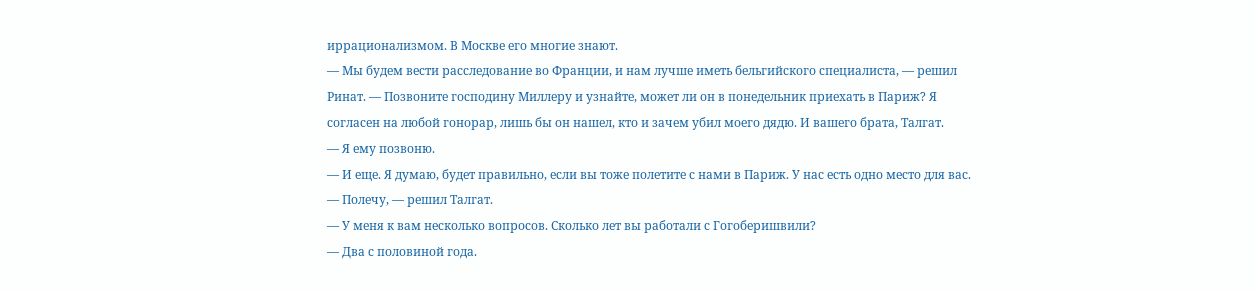иррационализмом. В Москве его многие знают.
— Мы будем вести расследование во Франции, и нам лучше иметь бельгийского специалиста, — решил Ринат. — Позвоните господину Миллеру и узнайте, может ли он в понедельник приехать в Париж? Я согласен на любой гонорар, лишь бы он нашел, кто и зачем убил моего дядю. И вашего брата, Талгат.
— Я ему позвоню.
— И еще. Я думаю, будет правильно, если вы тоже полетите с нами в Париж. У нас есть одно место для вас.
— Полечу, — решил Талгат.
— У меня к вам несколько вопросов. Сколько лет вы работали с Гогоберишвили?
— Два с половиной года.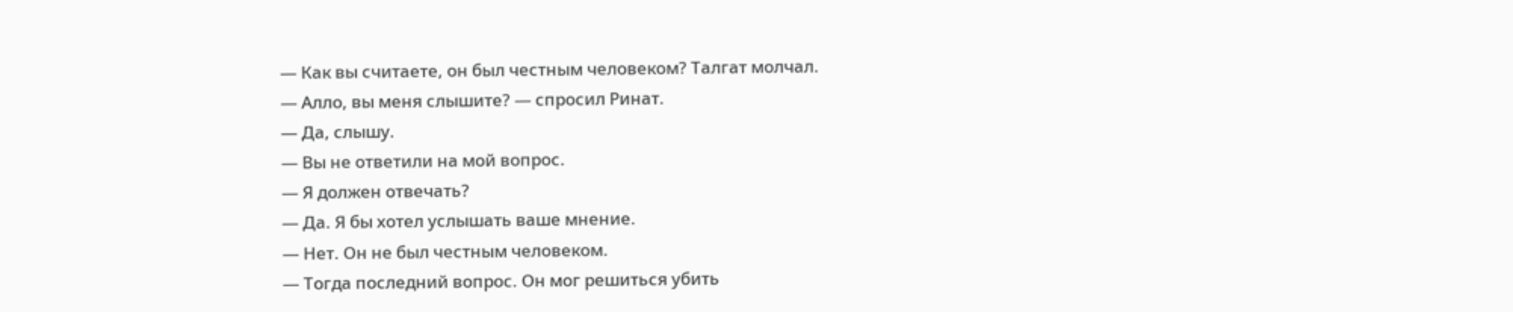— Как вы считаете, он был честным человеком? Талгат молчал.
— Алло, вы меня слышите? — спросил Ринат.
— Да, слышу.
— Вы не ответили на мой вопрос.
— Я должен отвечать?
— Да. Я бы хотел услышать ваше мнение.
— Нет. Он не был честным человеком.
— Тогда последний вопрос. Он мог решиться убить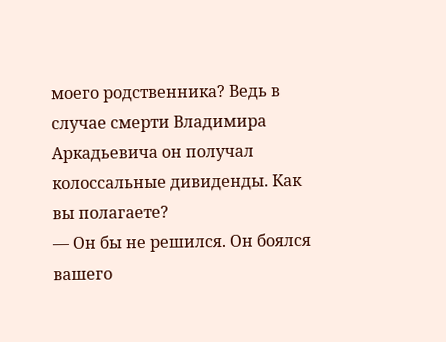моего родственника? Ведь в случае смерти Владимира Аркадьевича он получал колоссальные дивиденды. Как вы полагаете?
— Он бы не решился. Он боялся вашего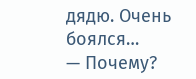дядю. Очень боялся…
— Почему?